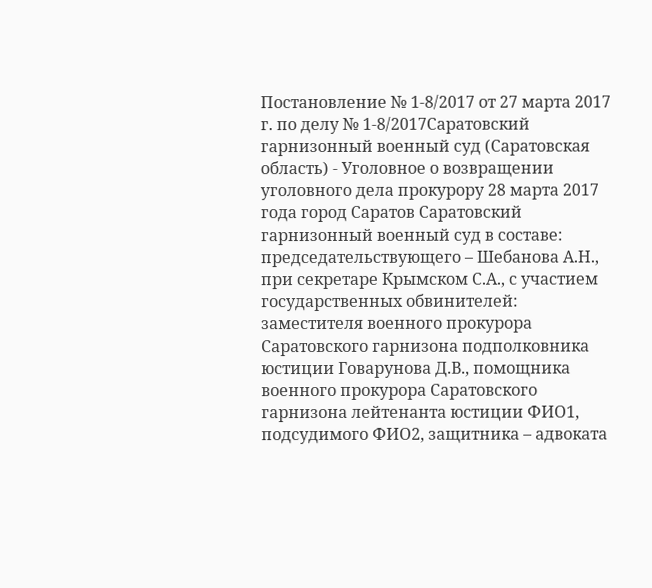Постановление № 1-8/2017 от 27 марта 2017 г. по делу № 1-8/2017Саратовский гарнизонный военный суд (Саратовская область) - Уголовное о возвращении уголовного дела прокурору 28 марта 2017 года город Саратов Саратовский гарнизонный военный суд в составе: председательствующего – Шебанова А.Н., при секретаре Крымском С.А., с участием государственных обвинителей: заместителя военного прокурора Саратовского гарнизона подполковника юстиции Говарунова Д.В., помощника военного прокурора Саратовского гарнизона лейтенанта юстиции ФИО1, подсудимого ФИО2, защитника – адвоката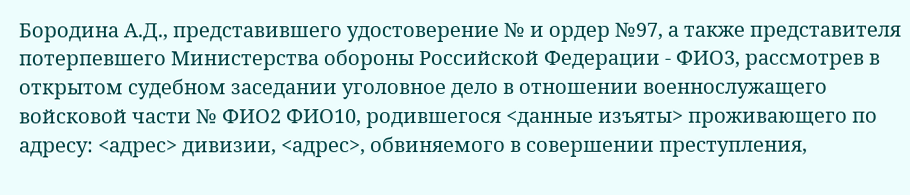Бородина А.Д., представившего удостоверение № и ордер №97, а также представителя потерпевшего Министерства обороны Российской Федерации - ФИО3, рассмотрев в открытом судебном заседании уголовное дело в отношении военнослужащего войсковой части № ФИО2 ФИО10, родившегося <данные изъяты> проживающего по адресу: <адрес> дивизии, <адрес>, обвиняемого в совершении преступления,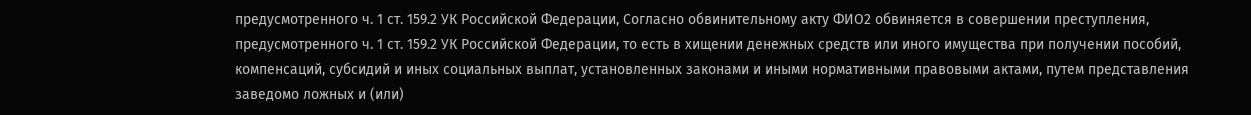предусмотренного ч. 1 ст. 159.2 УК Российской Федерации, Согласно обвинительному акту ФИО2 обвиняется в совершении преступления, предусмотренного ч. 1 ст. 159.2 УК Российской Федерации, то есть в хищении денежных средств или иного имущества при получении пособий, компенсаций, субсидий и иных социальных выплат, установленных законами и иными нормативными правовыми актами, путем представления заведомо ложных и (или)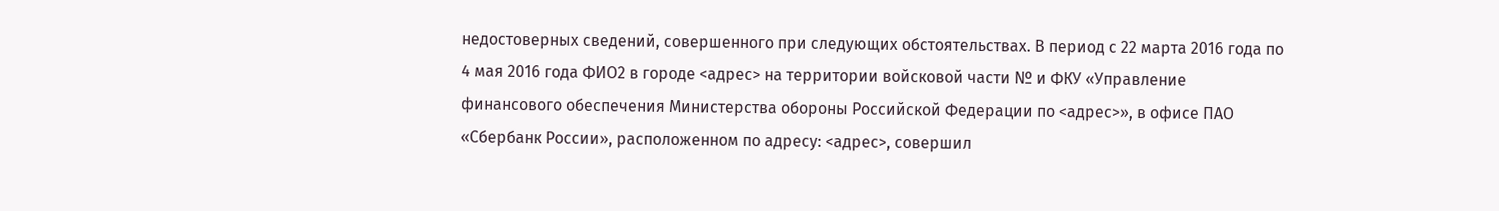недостоверных сведений, совершенного при следующих обстоятельствах. В период с 22 марта 2016 года по 4 мая 2016 года ФИО2 в городе <адрес> на территории войсковой части № и ФКУ «Управление финансового обеспечения Министерства обороны Российской Федерации по <адрес>», в офисе ПАО «Сбербанк России», расположенном по адресу: <адрес>, совершил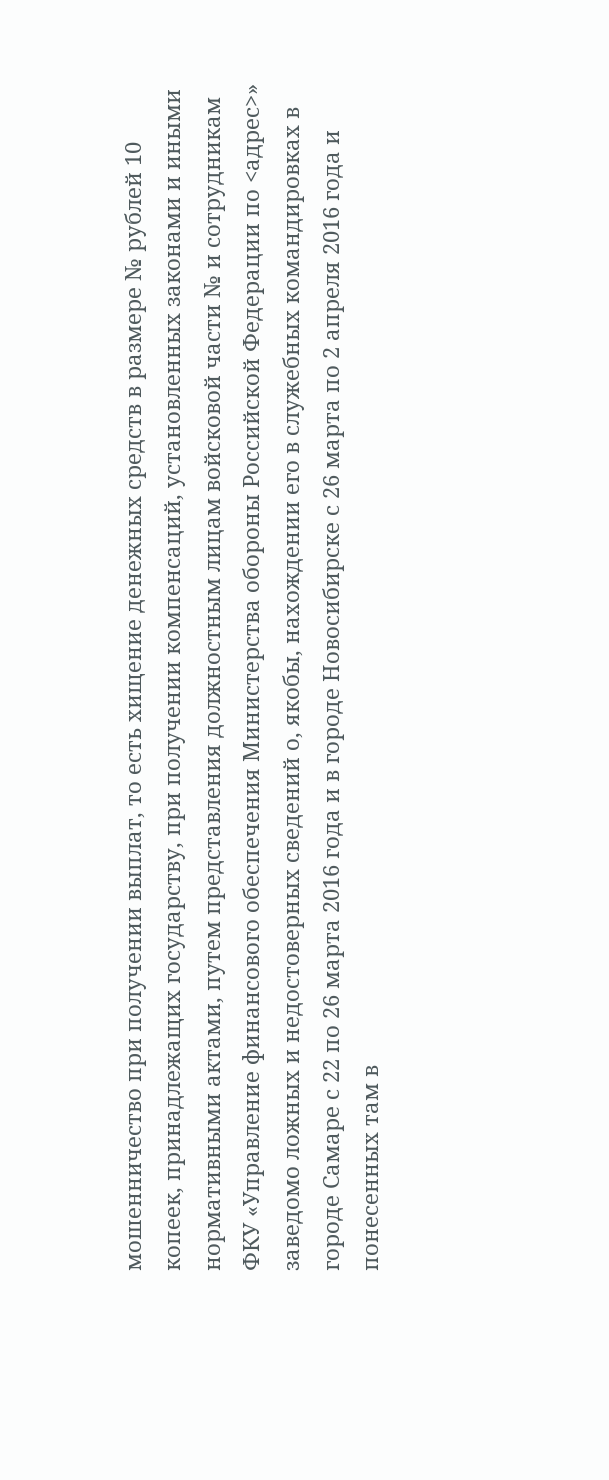мошенничество при получении выплат, то есть хищение денежных средств в размере № рублей 10 копеек, принадлежащих государству, при получении компенсаций, установленных законами и иными нормативными актами, путем представления должностным лицам войсковой части № и сотрудникам ФКУ «Управление финансового обеспечения Министерства обороны Российской Федерации по <адрес>» заведомо ложных и недостоверных сведений о, якобы, нахождении его в служебных командировках в городе Самаре с 22 по 26 марта 2016 года и в городе Новосибирске с 26 марта по 2 апреля 2016 года и понесенных там в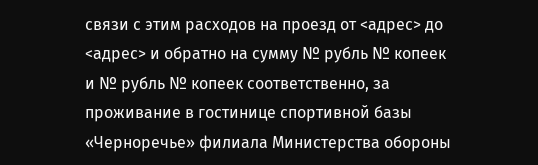связи с этим расходов на проезд от <адрес> до <адрес> и обратно на сумму № рубль № копеек и № рубль № копеек соответственно, за проживание в гостинице спортивной базы «Черноречье» филиала Министерства обороны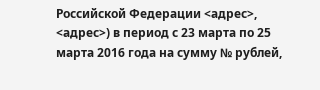Российской Федерации <адрес>, <адрес>) в период с 23 марта по 25 марта 2016 года на сумму № рублей,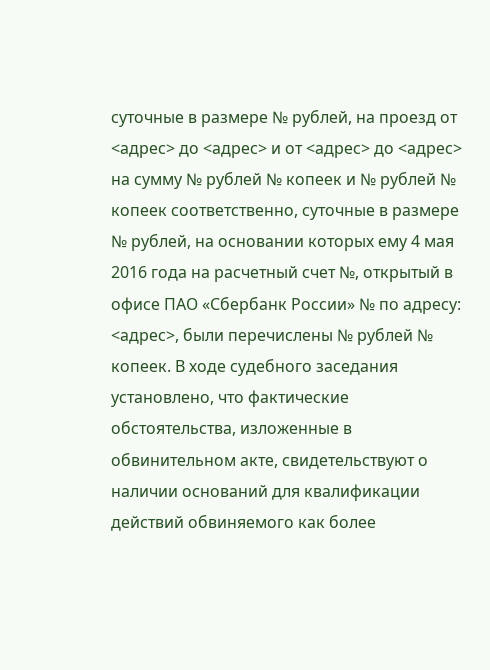суточные в размере № рублей, на проезд от <адрес> до <адрес> и от <адрес> до <адрес> на сумму № рублей № копеек и № рублей № копеек соответственно, суточные в размере № рублей, на основании которых ему 4 мая 2016 года на расчетный счет №, открытый в офисе ПАО «Сбербанк России» № по адресу: <адрес>, были перечислены № рублей № копеек. В ходе судебного заседания установлено, что фактические обстоятельства, изложенные в обвинительном акте, свидетельствуют о наличии оснований для квалификации действий обвиняемого как более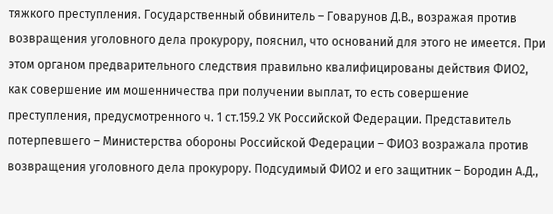тяжкого преступления. Государственный обвинитель – Говарунов Д.В., возражая против возвращения уголовного дела прокурору, пояснил, что оснований для этого не имеется. При этом органом предварительного следствия правильно квалифицированы действия ФИО2, как совершение им мошенничества при получении выплат, то есть совершение преступления, предусмотренного ч. 1 ст.159.2 УК Российской Федерации. Представитель потерпевшего – Министерства обороны Российской Федерации – ФИО3 возражала против возвращения уголовного дела прокурору. Подсудимый ФИО2 и его защитник – Бородин А.Д.,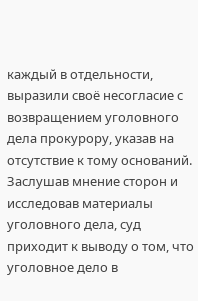каждый в отдельности, выразили своё несогласие с возвращением уголовного дела прокурору, указав на отсутствие к тому оснований. Заслушав мнение сторон и исследовав материалы уголовного дела, суд приходит к выводу о том, что уголовное дело в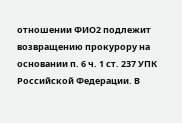отношении ФИО2 подлежит возвращению прокурору на основании п. 6 ч. 1 ст. 237 УПК Российской Федерации. В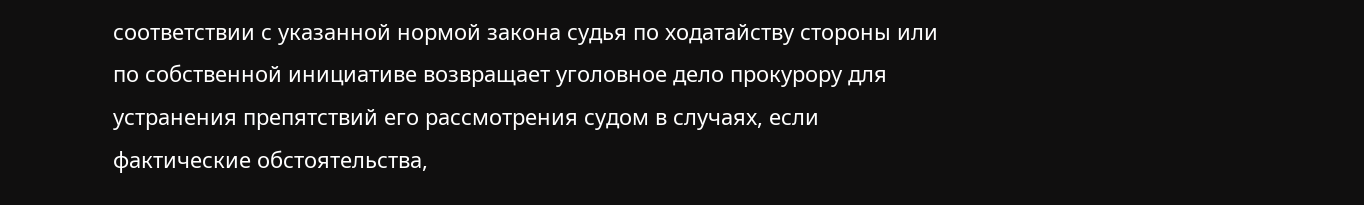соответствии с указанной нормой закона судья по ходатайству стороны или по собственной инициативе возвращает уголовное дело прокурору для устранения препятствий его рассмотрения судом в случаях, если фактические обстоятельства,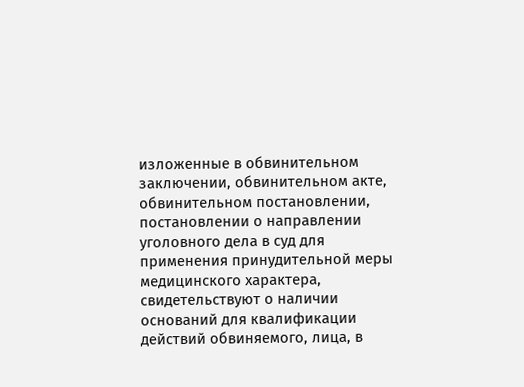изложенные в обвинительном заключении, обвинительном акте, обвинительном постановлении, постановлении о направлении уголовного дела в суд для применения принудительной меры медицинского характера, свидетельствуют о наличии оснований для квалификации действий обвиняемого, лица, в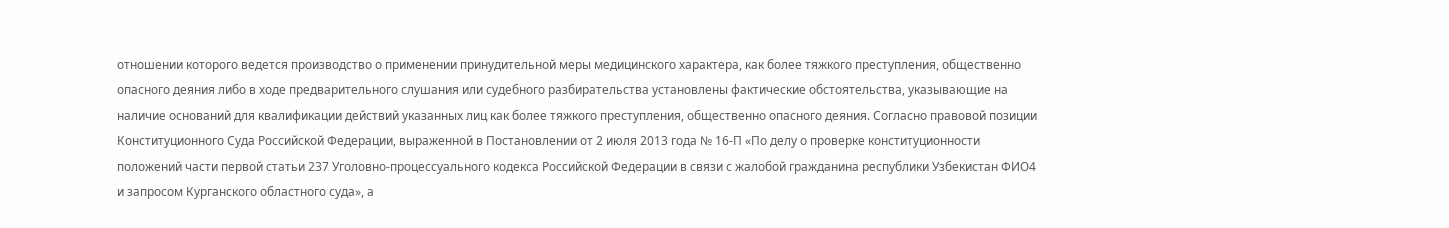отношении которого ведется производство о применении принудительной меры медицинского характера, как более тяжкого преступления, общественно опасного деяния либо в ходе предварительного слушания или судебного разбирательства установлены фактические обстоятельства, указывающие на наличие оснований для квалификации действий указанных лиц как более тяжкого преступления, общественно опасного деяния. Согласно правовой позиции Конституционного Суда Российской Федерации, выраженной в Постановлении от 2 июля 2013 года № 16-П «По делу о проверке конституционности положений части первой статьи 237 Уголовно-процессуального кодекса Российской Федерации в связи с жалобой гражданина республики Узбекистан ФИО4 и запросом Курганского областного суда», а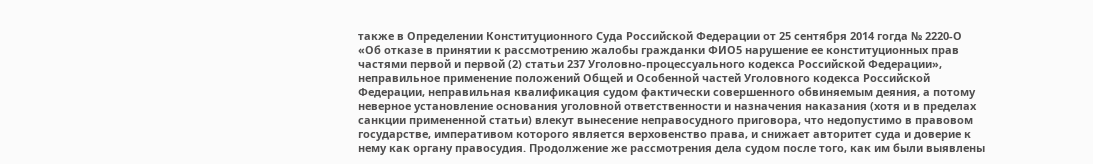также в Определении Конституционного Суда Российской Федерации от 25 сентября 2014 гогда № 2220-О «Об отказе в принятии к рассмотрению жалобы гражданки ФИО5 нарушение ее конституционных прав частями первой и первой (2) статьи 237 Уголовно-процессуального кодекса Российской Федерации», неправильное применение положений Общей и Особенной частей Уголовного кодекса Российской Федерации, неправильная квалификация судом фактически совершенного обвиняемым деяния, а потому неверное установление основания уголовной ответственности и назначения наказания (хотя и в пределах санкции примененной статьи) влекут вынесение неправосудного приговора, что недопустимо в правовом государстве, императивом которого является верховенство права, и снижает авторитет суда и доверие к нему как органу правосудия. Продолжение же рассмотрения дела судом после того, как им были выявлены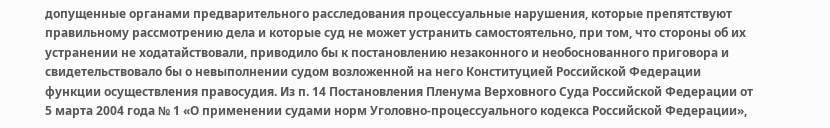допущенные органами предварительного расследования процессуальные нарушения, которые препятствуют правильному рассмотрению дела и которые суд не может устранить самостоятельно, при том, что стороны об их устранении не ходатайствовали, приводило бы к постановлению незаконного и необоснованного приговора и свидетельствовало бы о невыполнении судом возложенной на него Конституцией Российской Федерации функции осуществления правосудия. Из п. 14 Постановления Пленума Верховного Суда Российской Федерации от 5 марта 2004 года № 1 «О применении судами норм Уголовно-процессуального кодекса Российской Федерации»,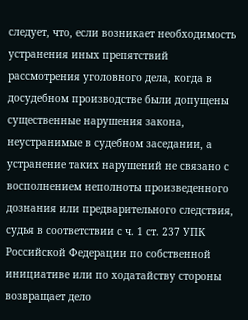следует, что, если возникает необходимость устранения иных препятствий рассмотрения уголовного дела, когда в досудебном производстве были допущены существенные нарушения закона, неустранимые в судебном заседании, а устранение таких нарушений не связано с восполнением неполноты произведенного дознания или предварительного следствия, судья в соответствии с ч. 1 ст. 237 УПК Российской Федерации по собственной инициативе или по ходатайству стороны возвращает дело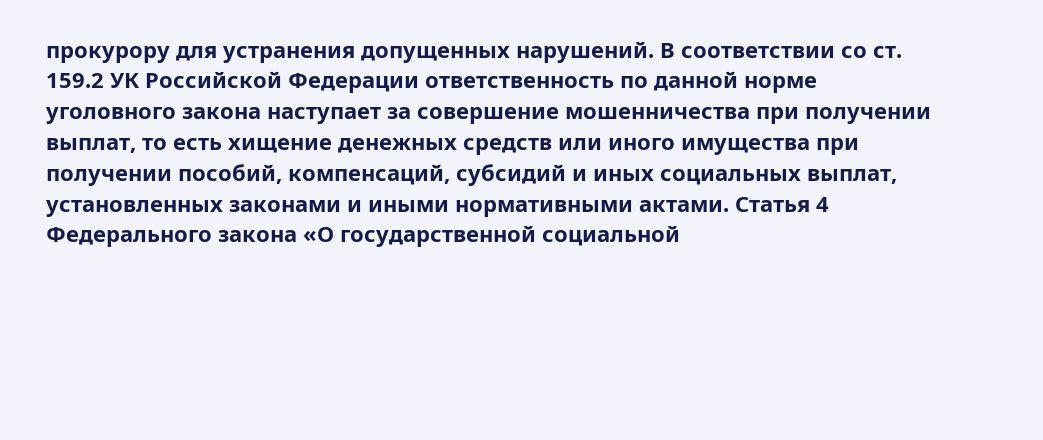прокурору для устранения допущенных нарушений. В соответствии со ст. 159.2 УК Российской Федерации ответственность по данной норме уголовного закона наступает за совершение мошенничества при получении выплат, то есть хищение денежных средств или иного имущества при получении пособий, компенсаций, субсидий и иных социальных выплат, установленных законами и иными нормативными актами. Статья 4 Федерального закона «О государственной социальной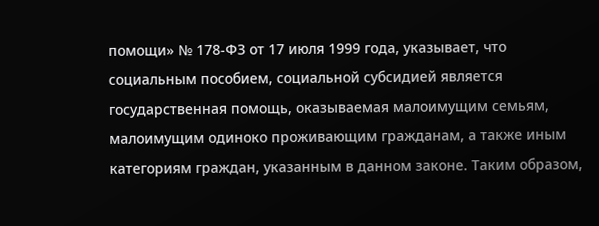помощи» № 178-ФЗ от 17 июля 1999 года, указывает, что социальным пособием, социальной субсидией является государственная помощь, оказываемая малоимущим семьям, малоимущим одиноко проживающим гражданам, а также иным категориям граждан, указанным в данном законе. Таким образом,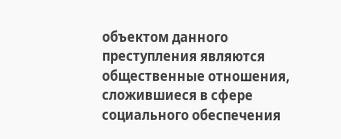объектом данного преступления являются общественные отношения, сложившиеся в сфере социального обеспечения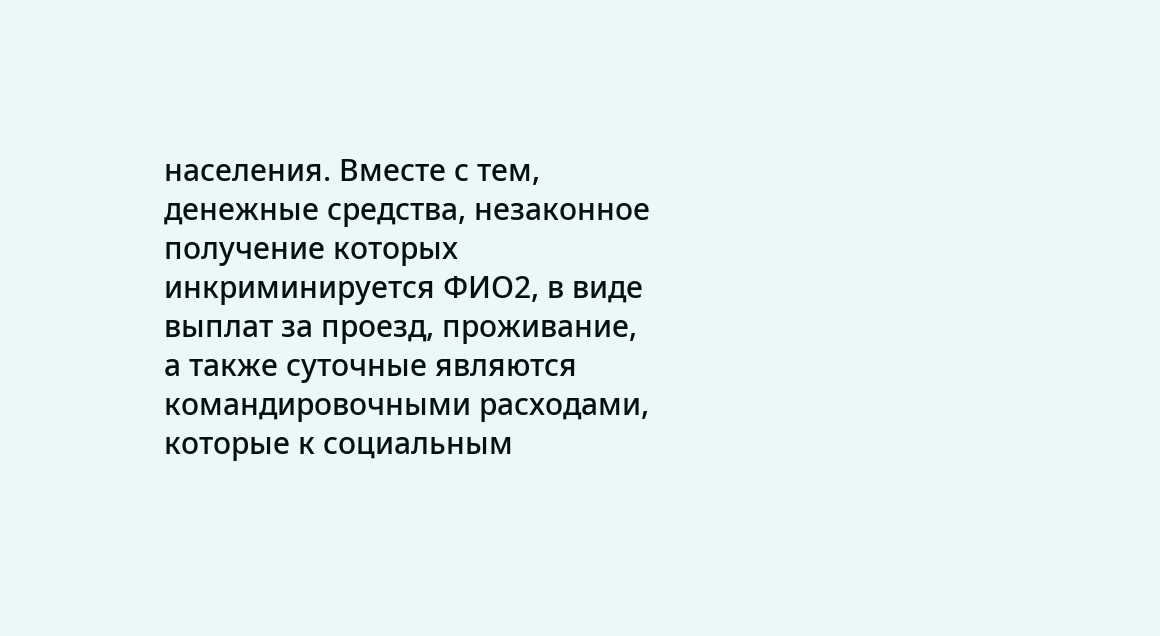населения. Вместе с тем, денежные средства, незаконное получение которых инкриминируется ФИО2, в виде выплат за проезд, проживание, а также суточные являются командировочными расходами, которые к социальным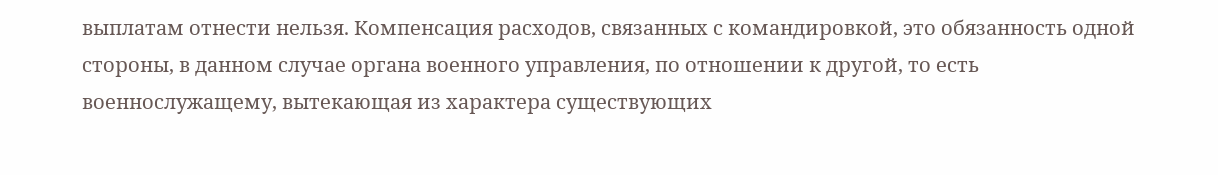выплатам отнести нельзя. Компенсация расходов, связанных с командировкой, это обязанность одной стороны, в данном случае органа военного управления, по отношении к другой, то есть военнослужащему, вытекающая из характера существующих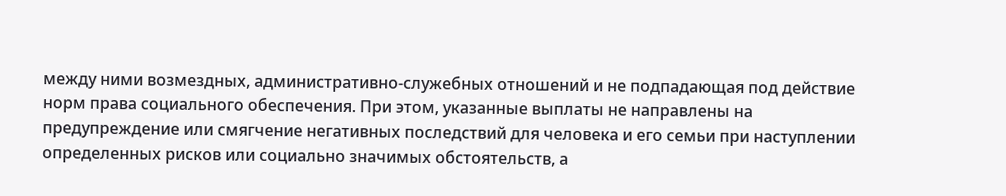между ними возмездных, административно-служебных отношений и не подпадающая под действие норм права социального обеспечения. При этом, указанные выплаты не направлены на предупреждение или смягчение негативных последствий для человека и его семьи при наступлении определенных рисков или социально значимых обстоятельств, а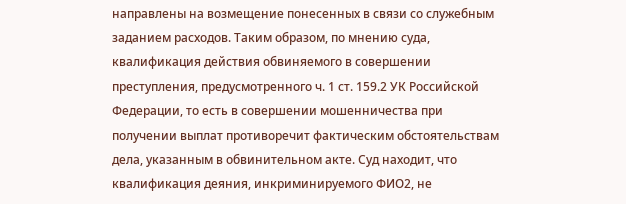направлены на возмещение понесенных в связи со служебным заданием расходов. Таким образом, по мнению суда, квалификация действия обвиняемого в совершении преступления, предусмотренного ч. 1 ст. 159.2 УК Российской Федерации, то есть в совершении мошенничества при получении выплат противоречит фактическим обстоятельствам дела, указанным в обвинительном акте. Суд находит, что квалификация деяния, инкриминируемого ФИО2, не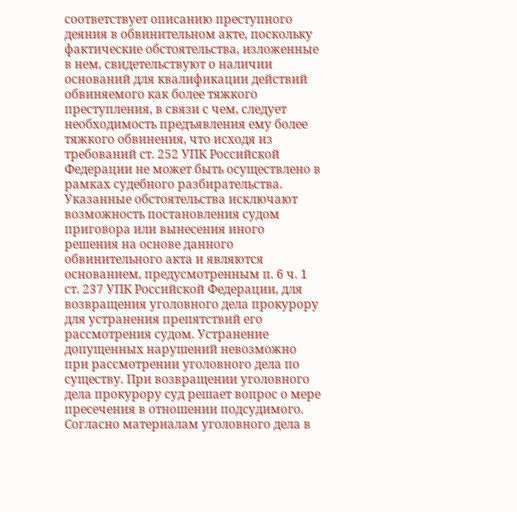соответствует описанию преступного деяния в обвинительном акте, поскольку фактические обстоятельства, изложенные в нем, свидетельствуют о наличии оснований для квалификации действий обвиняемого как более тяжкого преступления, в связи с чем, следует необходимость предъявления ему более тяжкого обвинения, что исходя из требований ст. 252 УПК Российской Федерации не может быть осуществлено в рамках судебного разбирательства. Указанные обстоятельства исключают возможность постановления судом приговора или вынесения иного решения на основе данного обвинительного акта и являются основанием, предусмотренным п. 6 ч. 1 ст. 237 УПК Российской Федерации, для возвращения уголовного дела прокурору для устранения препятствий его рассмотрения судом. Устранение допущенных нарушений невозможно при рассмотрении уголовного дела по существу. При возвращении уголовного дела прокурору суд решает вопрос о мере пресечения в отношении подсудимого. Согласно материалам уголовного дела в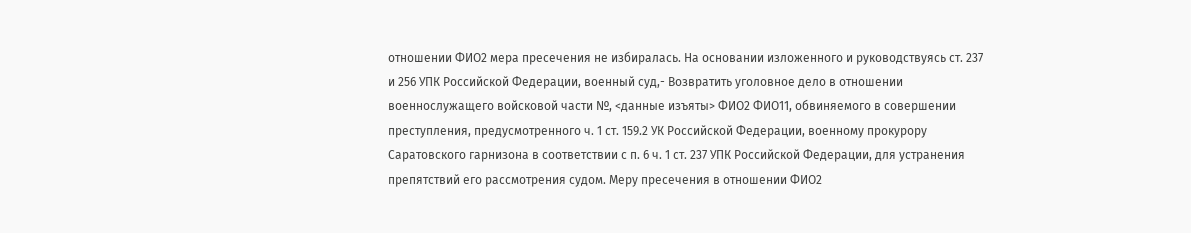отношении ФИО2 мера пресечения не избиралась. На основании изложенного и руководствуясь ст. 237 и 256 УПК Российской Федерации, военный суд,- Возвратить уголовное дело в отношении военнослужащего войсковой части №, <данные изъяты> ФИО2 ФИО11, обвиняемого в совершении преступления, предусмотренного ч. 1 ст. 159.2 УК Российской Федерации, военному прокурору Саратовского гарнизона в соответствии с п. 6 ч. 1 ст. 237 УПК Российской Федерации, для устранения препятствий его рассмотрения судом. Меру пресечения в отношении ФИО2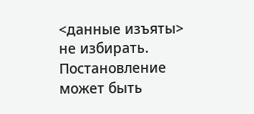<данные изъяты> не избирать. Постановление может быть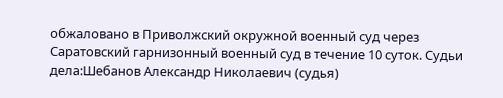обжаловано в Приволжский окружной военный суд через Саратовский гарнизонный военный суд в течение 10 суток. Судьи дела:Шебанов Александр Николаевич (судья)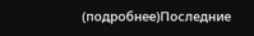(подробнее)Последние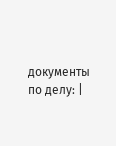документы по делу: |